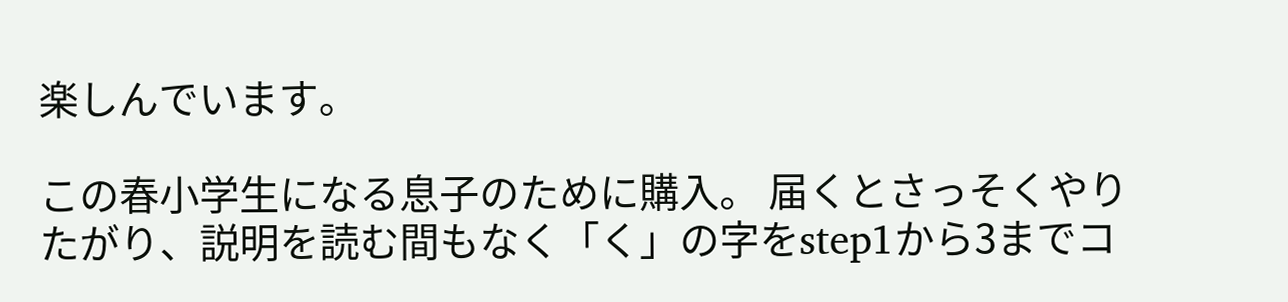楽しんでいます。

この春小学生になる息子のために購入。 届くとさっそくやりたがり、説明を読む間もなく「く」の字をstep1から3までコ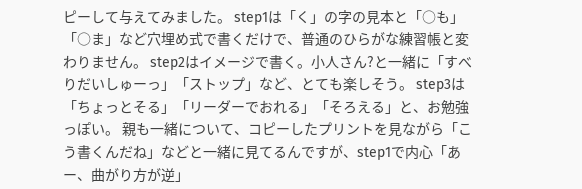ピーして与えてみました。 step1は「く」の字の見本と「○も」「○ま」など穴埋め式で書くだけで、普通のひらがな練習帳と変わりません。 step2はイメージで書く。小人さん?と一緒に「すべりだいしゅーっ」「ストップ」など、とても楽しそう。 step3は「ちょっとそる」「リーダーでおれる」「そろえる」と、お勉強っぽい。 親も一緒について、コピーしたプリントを見ながら「こう書くんだね」などと一緒に見てるんですが、step1で内心「あー、曲がり方が逆」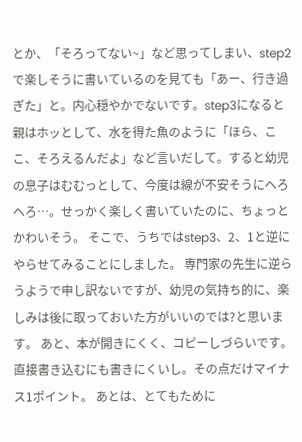とか、「そろってない~」など思ってしまい、step2で楽しそうに書いているのを見ても「あー、行き過ぎた」と。内心穏やかでないです。step3になると親はホッとして、水を得た魚のように「ほら、ここ、そろえるんだよ」など言いだして。すると幼児の息子はむむっとして、今度は線が不安そうにへろへろ…。せっかく楽しく書いていたのに、ちょっとかわいそう。 そこで、うちではstep3、2、1と逆にやらせてみることにしました。 専門家の先生に逆らうようで申し訳ないですが、幼児の気持ち的に、楽しみは後に取っておいた方がいいのでは?と思います。 あと、本が開きにくく、コピーしづらいです。直接書き込むにも書きにくいし。その点だけマイナス1ポイント。 あとは、とてもために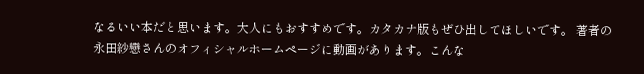なるいい本だと思います。大人にもおすすめです。カタカナ版もぜひ出してほしいです。 著者の永田紗戀さんのオフィシャルホームページに動画があります。こんな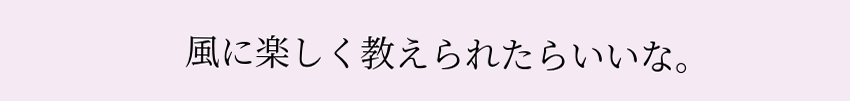風に楽しく教えられたらいいな。